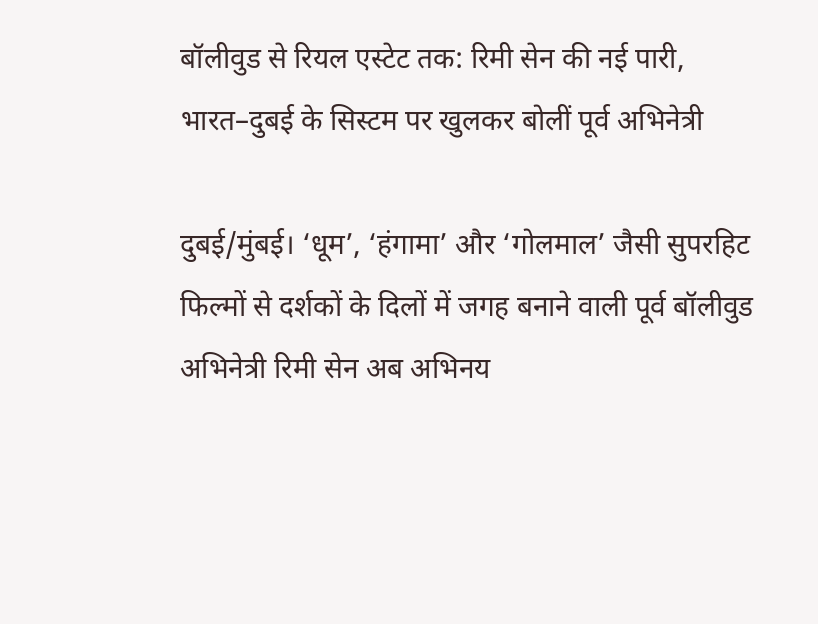बॉलीवुड से रियल एस्टेट तक: रिमी सेन की नई पारी, भारत–दुबई के सिस्टम पर खुलकर बोलीं पूर्व अभिनेत्री

दुबई/मुंबई। ‘धूम’, ‘हंगामा’ और ‘गोलमाल’ जैसी सुपरहिट फिल्मों से दर्शकों के दिलों में जगह बनाने वाली पूर्व बॉलीवुड अभिनेत्री रिमी सेन अब अभिनय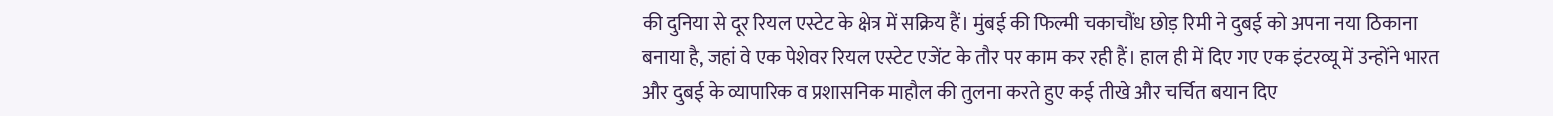की दुनिया से दूर रियल एस्टेट के क्षेत्र में सक्रिय हैं। मुंबई की फिल्मी चकाचौंध छोड़ रिमी ने दुबई को अपना नया ठिकाना बनाया है, जहां वे एक पेशेवर रियल एस्टेट एजेंट के तौर पर काम कर रही हैं। हाल ही में दिए गए एक इंटरव्यू में उन्होंने भारत और दुबई के व्यापारिक व प्रशासनिक माहौल की तुलना करते हुए कई तीखे और चर्चित बयान दिए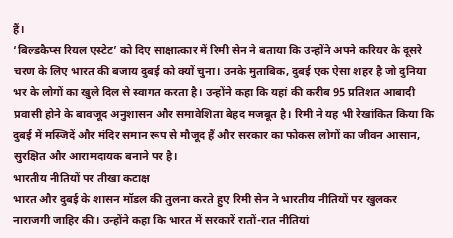हैं।
‘बिल्डकैप्स रियल एस्टेट’ को दिए साक्षात्कार में रिमी सेन ने बताया कि उन्होंने अपने करियर के दूसरे चरण के लिए भारत की बजाय दुबई को क्यों चुना। उनके मुताबिक, दुबई एक ऐसा शहर है जो दुनिया भर के लोगों का खुले दिल से स्वागत करता है। उन्होंने कहा कि यहां की करीब 95 प्रतिशत आबादी प्रवासी होने के बावजूद अनुशासन और समावेशिता बेहद मजबूत है। रिमी ने यह भी रेखांकित किया कि दुबई में मस्जिदें और मंदिर समान रूप से मौजूद हैं और सरकार का फोकस लोगों का जीवन आसान, सुरक्षित और आरामदायक बनाने पर है।
भारतीय नीतियों पर तीखा कटाक्ष
भारत और दुबई के शासन मॉडल की तुलना करते हुए रिमी सेन ने भारतीय नीतियों पर खुलकर नाराजगी जाहिर की। उन्होंने कहा कि भारत में सरकारें रातों-रात नीतियां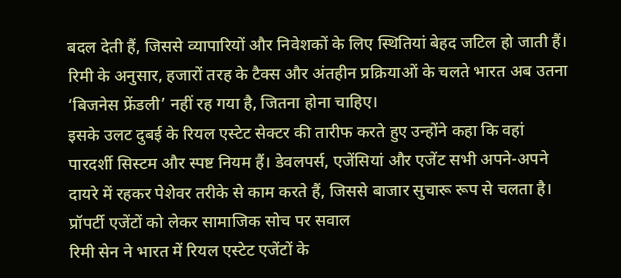बदल देती हैं, जिससे व्यापारियों और निवेशकों के लिए स्थितियां बेहद जटिल हो जाती हैं। रिमी के अनुसार, हजारों तरह के टैक्स और अंतहीन प्रक्रियाओं के चलते भारत अब उतना ‘बिजनेस फ्रेंडली’ नहीं रह गया है, जितना होना चाहिए।
इसके उलट दुबई के रियल एस्टेट सेक्टर की तारीफ करते हुए उन्होंने कहा कि वहां पारदर्शी सिस्टम और स्पष्ट नियम हैं। डेवलपर्स, एजेंसियां और एजेंट सभी अपने-अपने दायरे में रहकर पेशेवर तरीके से काम करते हैं, जिससे बाजार सुचारू रूप से चलता है।
प्रॉपर्टी एजेंटों को लेकर सामाजिक सोच पर सवाल
रिमी सेन ने भारत में रियल एस्टेट एजेंटों के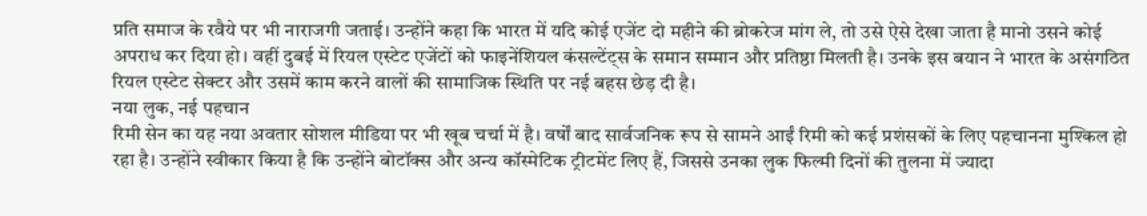प्रति समाज के रवैये पर भी नाराजगी जताई। उन्होंने कहा कि भारत में यदि कोई एजेंट दो महीने की ब्रोकरेज मांग ले, तो उसे ऐसे देखा जाता है मानो उसने कोई अपराध कर दिया हो। वहीं दुबई में रियल एस्टेट एजेंटों को फाइनेंशियल कंसल्टेंट्स के समान सम्मान और प्रतिष्ठा मिलती है। उनके इस बयान ने भारत के असंगठित रियल एस्टेट सेक्टर और उसमें काम करने वालों की सामाजिक स्थिति पर नई बहस छेड़ दी है।
नया लुक, नई पहचान
रिमी सेन का यह नया अवतार सोशल मीडिया पर भी खूब चर्चा में है। वर्षों बाद सार्वजनिक रूप से सामने आईं रिमी को कई प्रशंसकों के लिए पहचानना मुश्किल हो रहा है। उन्होंने स्वीकार किया है कि उन्होंने बोटॉक्स और अन्य कॉस्मेटिक ट्रीटमेंट लिए हैं, जिससे उनका लुक फिल्मी दिनों की तुलना में ज्यादा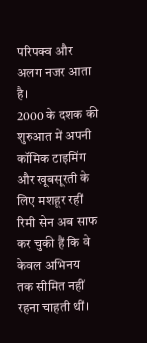परिपक्व और अलग नजर आता है।
2000 के दशक की शुरुआत में अपनी कॉमिक टाइमिंग और खूबसूरती के लिए मशहूर रहीं रिमी सेन अब साफ कर चुकी हैं कि वे केवल अभिनय तक सीमित नहीं रहना चाहती थीं।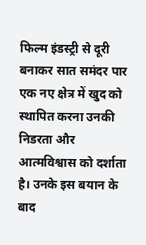फिल्म इंडस्ट्री से दूरी बनाकर सात समंदर पार एक नए क्षेत्र में खुद को स्थापित करना उनकी निडरता और आत्मविश्वास को दर्शाता है। उनके इस बयान के बाद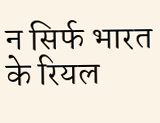न सिर्फ भारत के रियल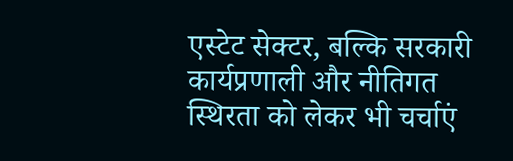एस्टेट सेक्टर, बल्कि सरकारी कार्यप्रणाली और नीतिगत स्थिरता को लेकर भी चर्चाएं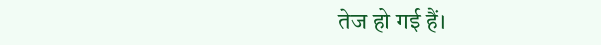तेज हो गई हैं।